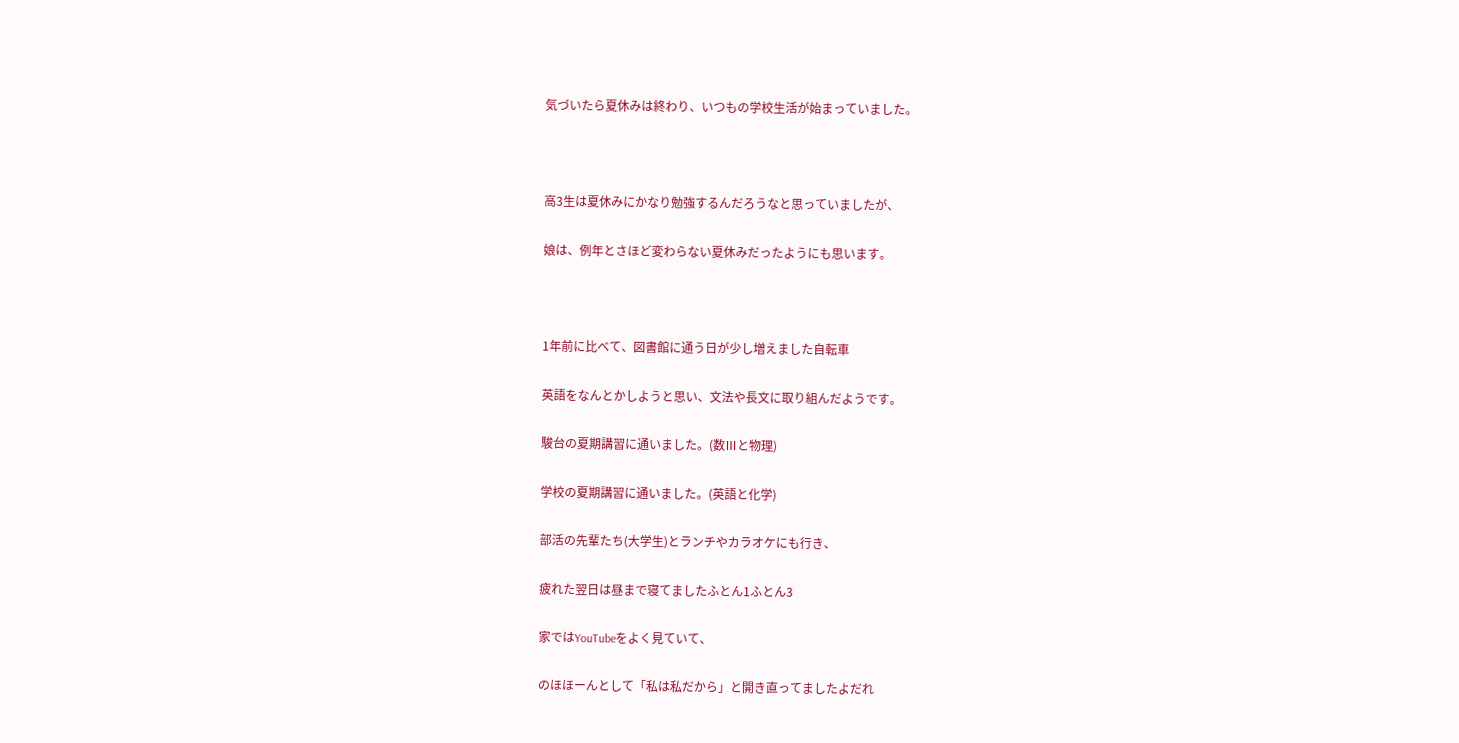気づいたら夏休みは終わり、いつもの学校生活が始まっていました。



高3生は夏休みにかなり勉強するんだろうなと思っていましたが、

娘は、例年とさほど変わらない夏休みだったようにも思います。



1年前に比べて、図書館に通う日が少し増えました自転車

英語をなんとかしようと思い、文法や長文に取り組んだようです。

駿台の夏期講習に通いました。(数Ⅲと物理)

学校の夏期講習に通いました。(英語と化学)

部活の先輩たち(大学生)とランチやカラオケにも行き、

疲れた翌日は昼まで寝てましたふとん1ふとん3

家ではYouTubeをよく見ていて、

のほほーんとして「私は私だから」と開き直ってましたよだれ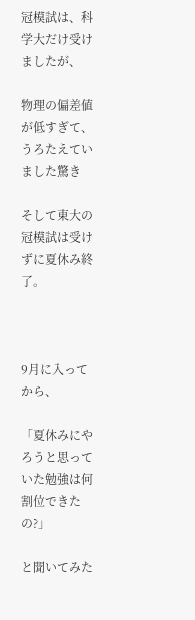冠模試は、科学大だけ受けましたが、

物理の偏差値が低すぎて、うろたえていました驚き

そして東大の冠模試は受けずに夏休み終了。



9月に入ってから、

「夏休みにやろうと思っていた勉強は何割位できたの?」

と聞いてみた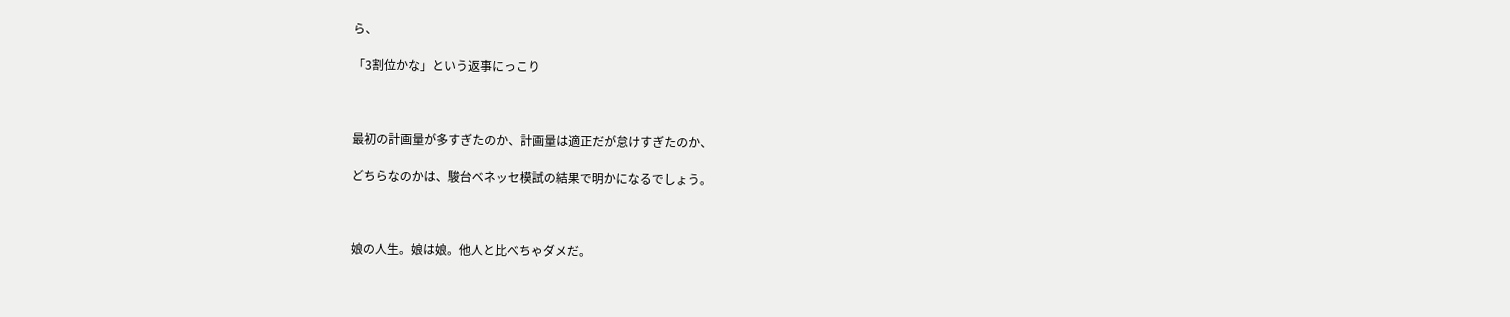ら、

「3割位かな」という返事にっこり



最初の計画量が多すぎたのか、計画量は適正だが怠けすぎたのか、

どちらなのかは、駿台ベネッセ模試の結果で明かになるでしょう。



娘の人生。娘は娘。他人と比べちゃダメだ。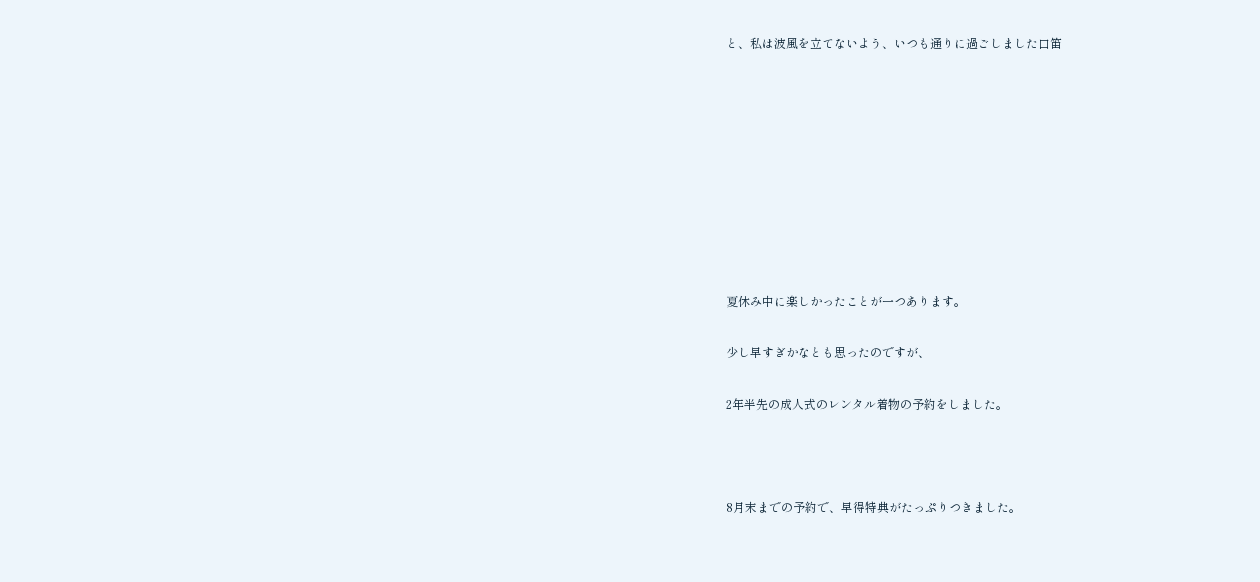と、私は波風を立てないよう、いつも通りに過ごしました口笛









夏休み中に楽しかったことが一つあります。

少し早すぎかなとも思ったのですが、

2年半先の成人式のレンタル着物の予約をしました。



8月末までの予約で、早得特典がたっぷりつきました。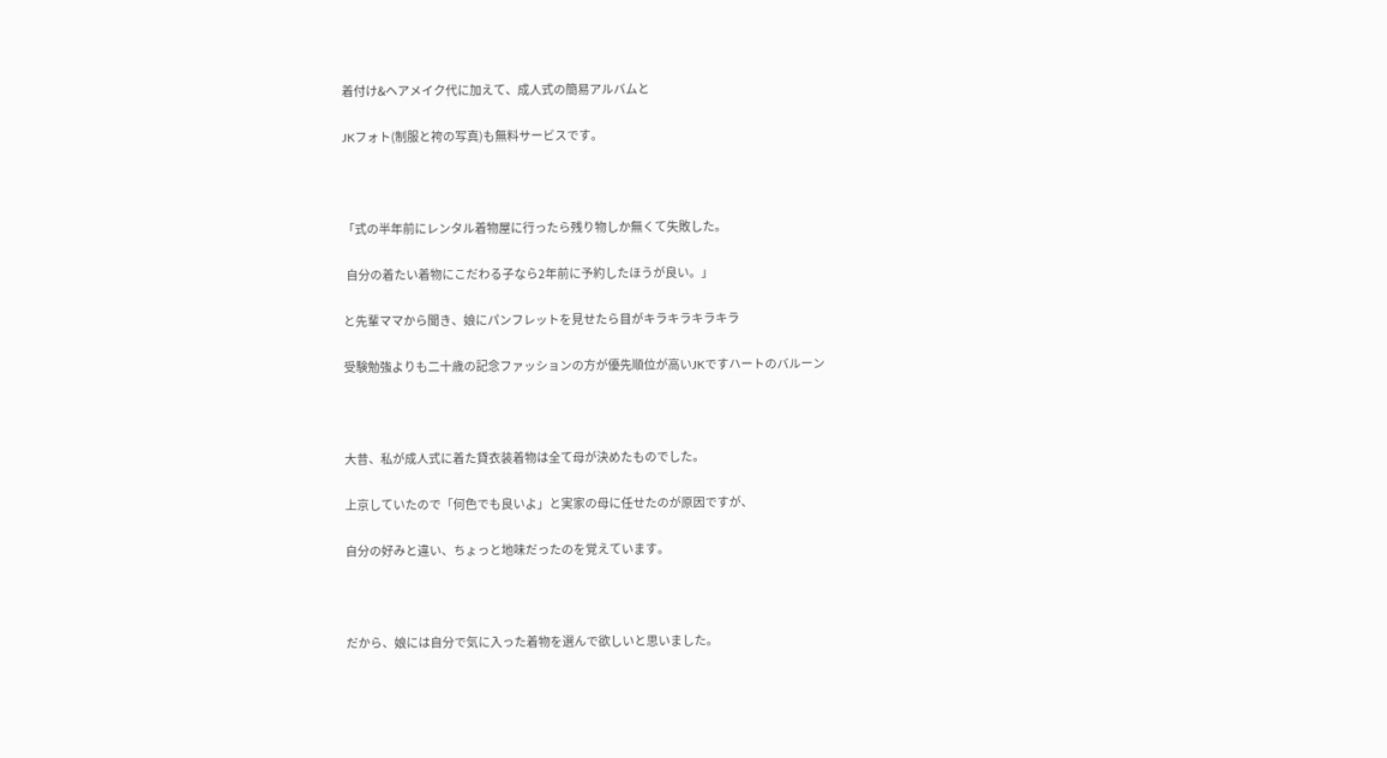着付け&ヘアメイク代に加えて、成人式の簡易アルバムと

JKフォト(制服と袴の写真)も無料サービスです。



「式の半年前にレンタル着物屋に行ったら残り物しか無くて失敗した。

 自分の着たい着物にこだわる子なら2年前に予約したほうが良い。」

と先輩ママから聞き、娘にパンフレットを見せたら目がキラキラキラキラ

受験勉強よりも二十歳の記念ファッションの方が優先順位が高いJKですハートのバルーン



大昔、私が成人式に着た貸衣装着物は全て母が決めたものでした。

上京していたので「何色でも良いよ」と実家の母に任せたのが原因ですが、

自分の好みと違い、ちょっと地味だったのを覚えています。



だから、娘には自分で気に入った着物を選んで欲しいと思いました。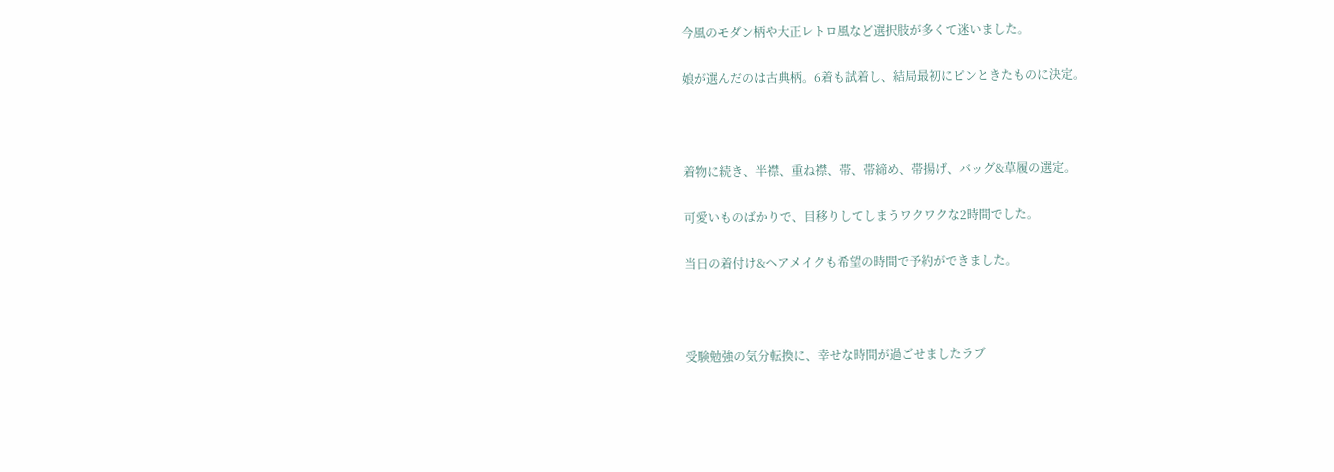今風のモダン柄や大正レトロ風など選択肢が多くて迷いました。

娘が選んだのは古典柄。6着も試着し、結局最初にピンときたものに決定。



着物に続き、半襟、重ね襟、帯、帯締め、帯揚げ、バッグ&草履の選定。

可愛いものばかりで、目移りしてしまうワクワクな2時間でした。

当日の着付け&ヘアメイクも希望の時間で予約ができました。



受験勉強の気分転換に、幸せな時間が過ごせましたラブ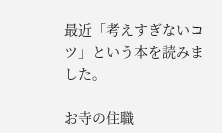最近「考えすぎないコツ」という本を読みました。

お寺の住職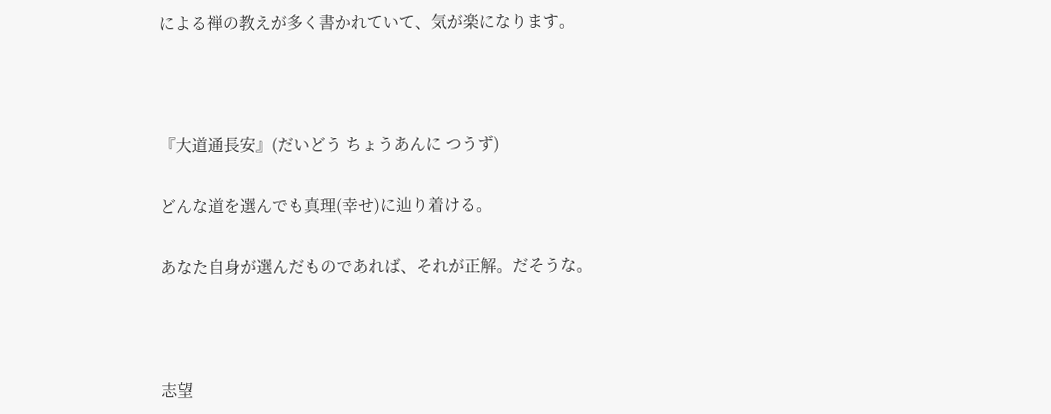による禅の教えが多く書かれていて、気が楽になります。



『大道通長安』(だいどう ちょうあんに つうず)

どんな道を選んでも真理(幸せ)に辿り着ける。

あなた自身が選んだものであれば、それが正解。だそうな。



志望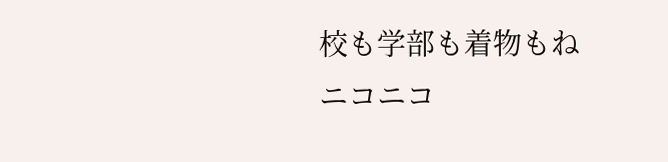校も学部も着物もねニコニコ